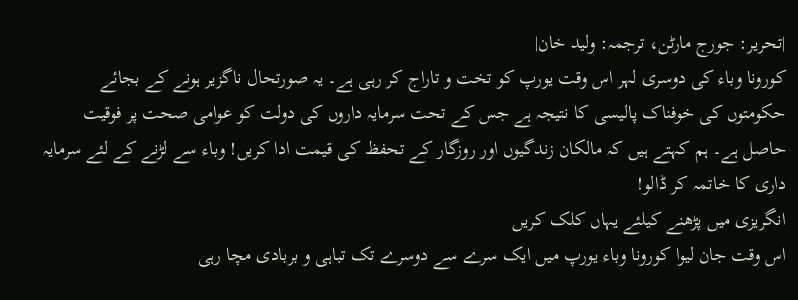|تحریر: جورج مارٹن، ترجمہ: ولید خان|
کورونا وباء کی دوسری لہر اس وقت یورپ کو تخت و تاراج کر رہی ہے۔ یہ صورتحال ناگزیر ہونے کے بجائے حکومتوں کی خوفناک پالیسی کا نتیجہ ہے جس کے تحت سرمایہ داروں کی دولت کو عوامی صحت پر فوقیت حاصل ہے۔ ہم کہتے ہیں کہ مالکان زندگیوں اور روزگار کے تحفظ کی قیمت ادا کریں! وباء سے لڑنے کے لئے سرمایہ داری کا خاتمہ کر ڈالو!
انگریزی میں پڑھنے کیلئے یہاں کلک کریں
اس وقت جان لیوا کورونا وباء یورپ میں ایک سرے سے دوسرے تک تباہی و بربادی مچا رہی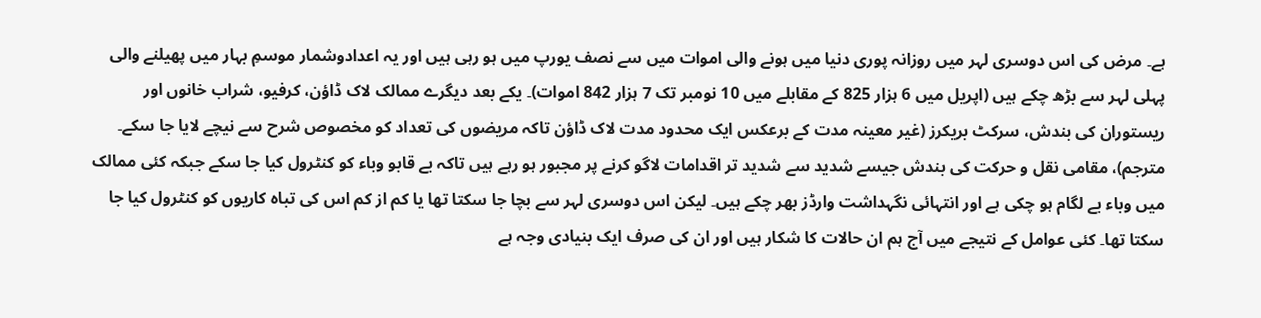ہے۔ مرض کی اس دوسری لہر میں روزانہ پوری دنیا میں ہونے والی اموات میں سے نصف یورپ میں ہو رہی ہیں اور یہ اعدادوشمار موسمِ بہار میں پھیلنے والی پہلی لہر سے بڑھ چکے ہیں (اپریل میں 6 ہزار 825 کے مقابلے میں 10 نومبر تک 7 ہزار 842 اموات)۔ یکے بعد دیگرے ممالک لاک ڈاؤن، کرفیو، شراب خانوں اور ریستوران کی بندش، سرکٹ بریکرز (غیر معینہ مدت کے برعکس ایک محدود مدت لاک ڈاؤن تاکہ مریضوں کی تعداد کو مخصوص شرح سے نیچے لایا جا سکے۔ مترجم)، مقامی نقل و حرکت کی بندش جیسے شدید سے شدید تر اقدامات لاگو کرنے پر مجبور ہو رہے ہیں تاکہ بے قابو وباء کو کنٹرول کیا جا سکے جبکہ کئی ممالک میں وباء بے لگام ہو چکی ہے اور انتہائی نگہداشت وارڈز بھر چکے ہیں۔ لیکن اس دوسری لہر سے بچا جا سکتا تھا یا کم از کم اس کی تباہ کاریوں کو کنٹرول کیا جا سکتا تھا۔ کئی عوامل کے نتیجے میں آج ہم ان حالات کا شکار ہیں اور ان کی صرف ایک بنیادی وجہ ہے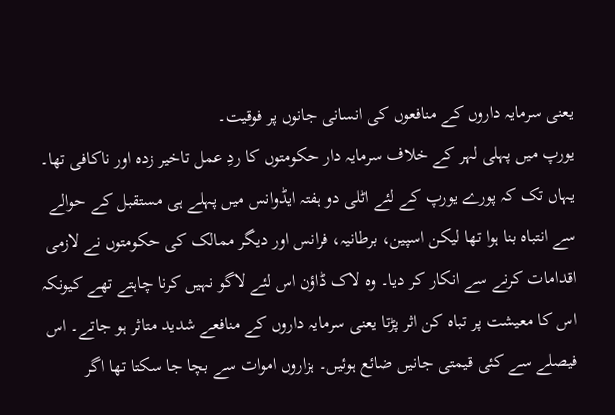یعنی سرمایہ داروں کے منافعوں کی انسانی جانوں پر فوقیت۔
یورپ میں پہلی لہر کے خلاف سرمایہ دار حکومتوں کا ردِ عمل تاخیر زدہ اور ناکافی تھا۔ یہاں تک کہ پورے یورپ کے لئے اٹلی دو ہفتہ ایڈوانس میں پہلے ہی مستقبل کے حوالے سے انتباہ بنا ہوا تھا لیکن اسپین، برطانیہ، فرانس اور دیگر ممالک کی حکومتوں نے لازمی اقدامات کرنے سے انکار کر دیا۔ وہ لاک ڈاؤن اس لئے لاگو نہیں کرنا چاہتے تھے کیونکہ اس کا معیشت پر تباہ کن اثر پڑتا یعنی سرمایہ داروں کے منافعے شدید متاثر ہو جاتے۔ اس فیصلے سے کئی قیمتی جانیں ضائع ہوئیں۔ ہزاروں اموات سے بچا جا سکتا تھا اگر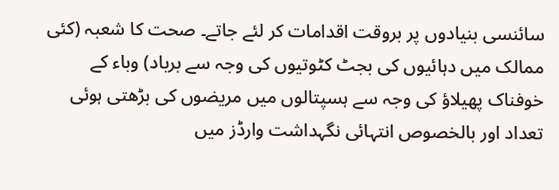سائنسی بنیادوں پر بروقت اقدامات کر لئے جاتے۔ صحت کا شعبہ (کئی ممالک میں دہائیوں کی بجٹ کٹوتیوں کی وجہ سے برباد) وباء کے خوفناک پھیلاؤ کی وجہ سے ہسپتالوں میں مریضوں کی بڑھتی ہوئی تعداد اور بالخصوص انتہائی نگہداشت وارڈز میں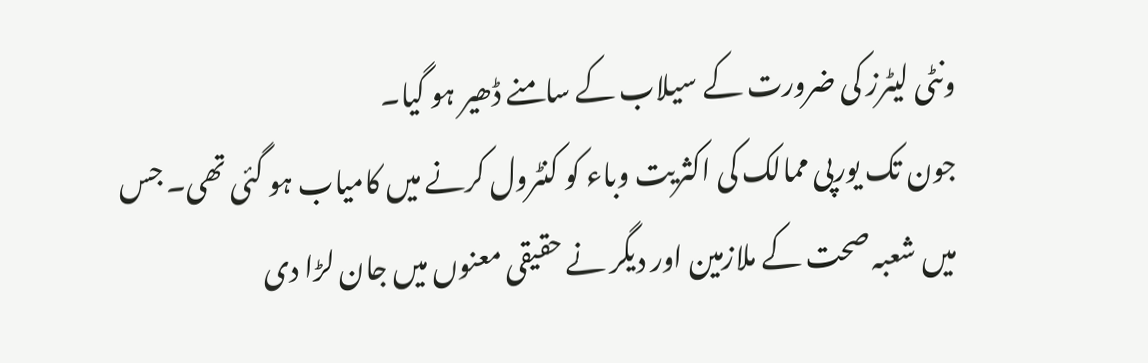ونٹی لیٹرز کی ضرورت کے سیلاب کے سامنے ڈھیر ہو گیا۔
جون تک یورپی ممالک کی اکثریت وباء کو کنٹرول کرنے میں کامیاب ہو گئی تھی۔ جس میں شعبہ صحت کے ملازمین اور دیگر نے حقیقی معنوں میں جان لڑا دی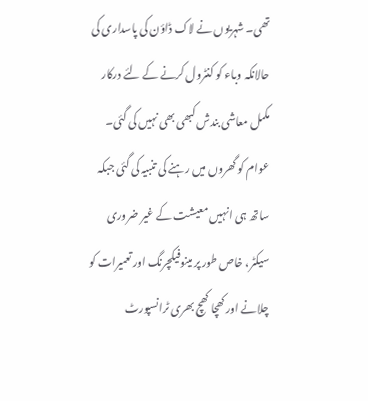تھی۔ شہریوں نے لاک ڈاؤن کی پاسداری کی حالانکہ وباء کو کنٹرول کرنے کے لئے درکار مکمل معاشی بندش کبھی بھی نہیں کی گئی۔ عوام کو گھروں میں رہنے کی تنبیہ کی گئی جبکہ ساتھ ہی انہیں معیشت کے غیر ضروری سیکٹر، خاص طور پر مینوفیکچرنگ اور تعمیرات کو چلانے اور کھچا کھچ بھری ٹرانسپورٹ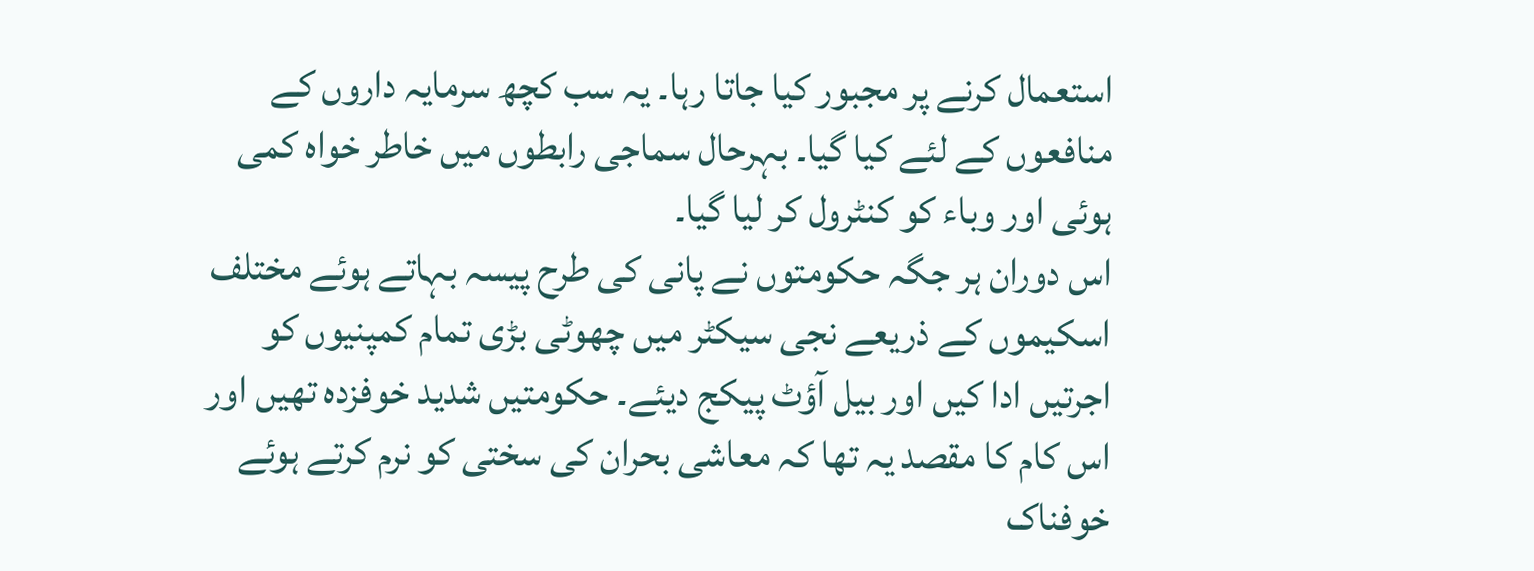استعمال کرنے پر مجبور کیا جاتا رہا۔ یہ سب کچھ سرمایہ داروں کے منافعوں کے لئے کیا گیا۔ بہرحال سماجی رابطوں میں خاطر خواہ کمی ہوئی اور وباء کو کنٹرول کر لیا گیا۔
اس دوران ہر جگہ حکومتوں نے پانی کی طرح پیسہ بہاتے ہوئے مختلف اسکیموں کے ذریعے نجی سیکٹر میں چھوٹی بڑی تمام کمپنیوں کو اجرتیں ادا کیں اور بیل آؤٹ پیکج دیئے۔ حکومتیں شدید خوفزدہ تھیں اور اس کام کا مقصد یہ تھا کہ معاشی بحران کی سختی کو نرم کرتے ہوئے خوفناک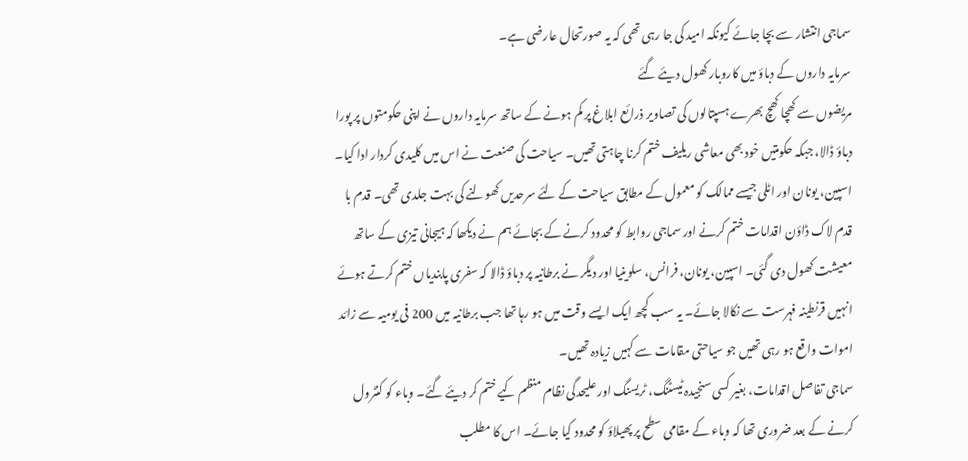سماجی انتشار سے بچا جائے کیونکہ امید کی جا رہی تھی کہ یہ صورتحال عارضی ہے۔
سرمایہ داروں کے دباؤ میں کاروبار کھول دیئے گئے
مریضوں سے کھچا کھچ بھرے ہسپتالوں کی تصاویر ذرائع ابلاغ پر کم ہونے کے ساتھ سرمایہ داروں نے اپنی حکومتوں پر پورا دباؤ ڈالا، جبکہ حکومتیں خود بھی معاشی ریلیف ختم کرنا چاہتی تھیں۔ سیاحت کی صنعت نے اس میں کلیدی کردار ادا کیا۔ اسپین، یونان اور اٹلی جیسے ممالک کو معمول کے مطابق سیاحت کے لئے سرحدیں کھولنے کی بہت جلدی تھی۔ قدم با قدم لاک ڈاؤن اقدامات ختم کرنے اور سماجی روابط کو محدود کرنے کے بجائے ہم نے دیکھا کہ ہیجانی تیزی کے ساتھ معیشت کھول دی گئی۔ اسپین، یونان، فرانس، سلوینیا اور دیگر نے برطانیہ پر دباؤ ڈالا کہ سفری پابندیاں ختم کرتے ہوئے انہیں قرنطینہ فہرست سے نکالا جائے۔ یہ سب کچھ ایک ایسے وقت میں ہو رہا تھا جب برطانیہ میں 200 فی یومیہ سے زائد اموات واقع ہو رہی تھیں جو سیاحتی مقامات سے کہیں زیادہ تھیں۔
سماجی تفاصل اقدامات، بغیر کسی سنجیدہ ٹیسٹنگ، ٹریسنگ اور علیحدگی نظام منظم کیے ختم کر دیئے گئے۔ وباء کو کنٹرول کرنے کے بعد ضروری تھا کہ وباء کے مقامی سطح پر پھیلاؤ کو محدود کیا جائے۔ اس کا مطلب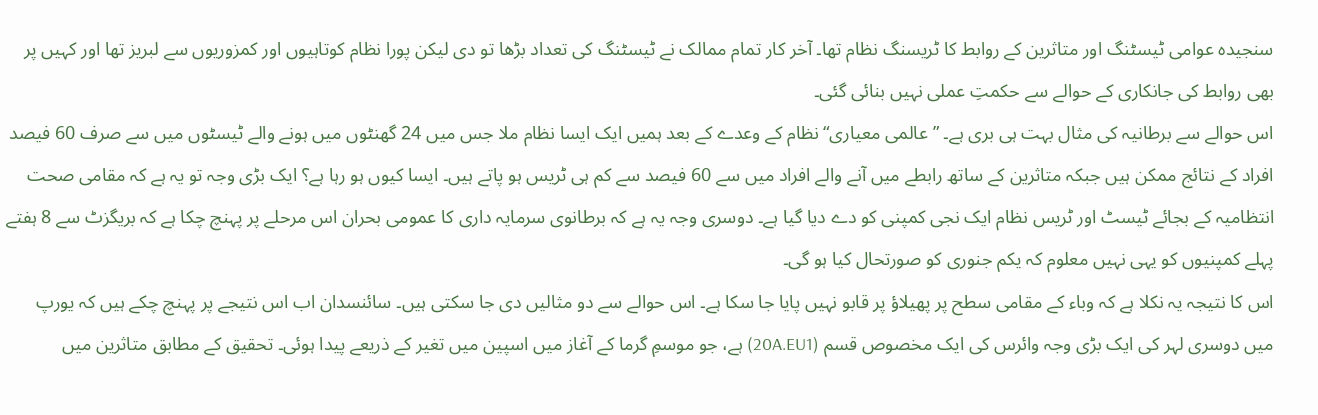سنجیدہ عوامی ٹیسٹنگ اور متاثرین کے روابط کا ٹریسنگ نظام تھا۔ آخر کار تمام ممالک نے ٹیسٹنگ کی تعداد بڑھا تو دی لیکن پورا نظام کوتاہیوں اور کمزوریوں سے لبریز تھا اور کہیں پر بھی روابط کی جانکاری کے حوالے سے حکمتِ عملی نہیں بنائی گئی۔
اس حوالے سے برطانیہ کی مثال بہت ہی بری ہے۔ ”عالمی معیاری“ نظام کے وعدے کے بعد ہمیں ایک ایسا نظام ملا جس میں 24 گھنٹوں میں ہونے والے ٹیسٹوں میں سے صرف 60 فیصد افراد کے نتائج ممکن ہیں جبکہ متاثرین کے ساتھ رابطے میں آنے والے افراد میں سے 60 فیصد سے کم ہی ٹریس ہو پاتے ہیں۔ ایسا کیوں ہو رہا ہے؟ ایک بڑی وجہ تو یہ ہے کہ مقامی صحت انتظامیہ کے بجائے ٹیسٹ اور ٹریس نظام ایک نجی کمپنی کو دے دیا گیا ہے۔ دوسری وجہ یہ ہے کہ برطانوی سرمایہ داری کا عمومی بحران اس مرحلے پر پہنچ چکا ہے کہ بریگزٹ سے 8 ہفتے پہلے کمپنیوں کو یہی نہیں معلوم کہ یکم جنوری کو صورتحال کیا ہو گی۔
اس کا نتیجہ یہ نکلا ہے کہ وباء کے مقامی سطح پر پھیلاؤ پر قابو نہیں پایا جا سکا ہے۔ اس حوالے سے دو مثالیں دی جا سکتی ہیں۔ سائنسدان اب اس نتیجے پر پہنچ چکے ہیں کہ یورپ میں دوسری لہر کی ایک بڑی وجہ وائرس کی ایک مخصوص قسم (20A.EU1) ہے، جو موسمِ گرما کے آغاز میں اسپین میں تغیر کے ذریعے پیدا ہوئی۔ تحقیق کے مطابق متاثرین میں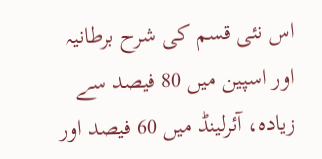اس نئی قسم کی شرح برطانیہ اور اسپین میں 80 فیصد سے زیادہ، آئرلینڈ میں 60 فیصد اور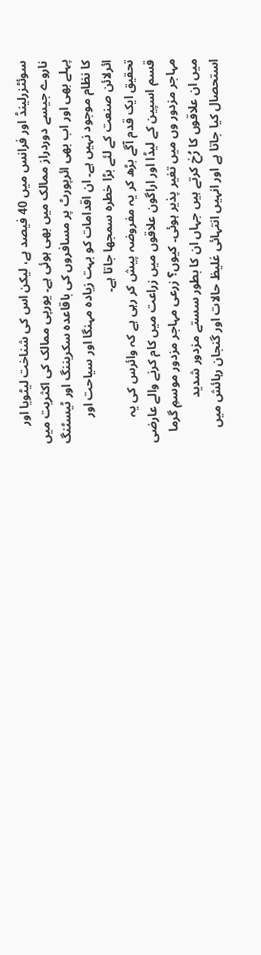سوئٹزرلینڈ اور فرانس میں 40 فیصد ہے، لیکن اس کی شناخت لیٹویا اور ناروے جیسے دوردراز ممالک میں بھی ہوئی ہے۔ یورپی ممالک کی اکثریت میں پہلے بھی اور اب بھی ائرپورٹ پر مسافروں کی باقاعدہ سکریننگ اور ٹیسٹنگ کا نظام موجود نہیں ہے۔ ان اقدامات کو بہت زیادہ مہنگا اور سیاحت اور ائرلائن صنعت کے لئے بڑا خطرہ سمجھا جاتا ہے۔
تحقیق ایک قدم آگے بڑھ کر یہ مفروضہ پیش کر رہی ہے کہ وائرس کی یہ قسم اسپین کے لیڈا اور اراگون علاقوں میں زراعت میں کام کرنے والے عارضی مہاجر مزدور وں میں تغیر پذیر ہوئی۔ کیوں؟ زرعی مہاجر مزدور موسمِ گرما میں ان علاقوں کا رُخ کرتے ہیں جہاں ان کا بطور سستے مزدور شدید استحصال کیا جاتا ہے اور انہیں انتہائی غلیظ حالات اور گنجان رہائش میں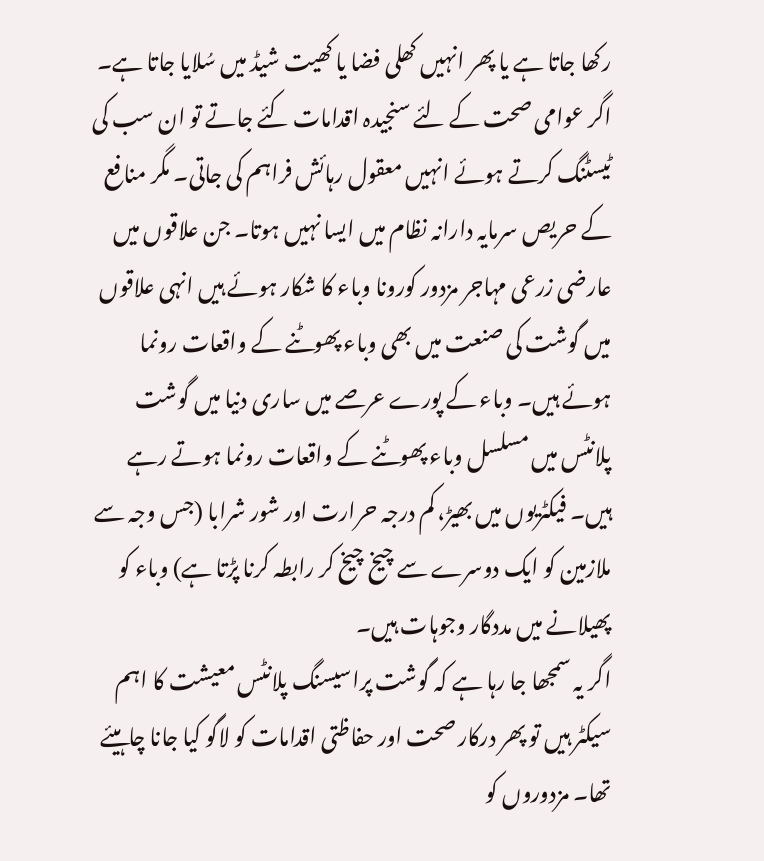رکھا جاتا ہے یا پھر انہیں کھلی فضا یا کھیت شیڈ میں سُلایا جاتا ہے۔ اگر عوامی صحت کے لئے سنجیدہ اقدامات کئے جاتے تو ان سب کی ٹیسٹنگ کرتے ہوئے انہیں معقول رہائش فراہم کی جاتی۔ مگر منافع کے حریص سرمایہ دارانہ نظام میں ایسا نہیں ہوتا۔ جن علاقوں میں عارضی زرعی مہاجر مزدور کورونا وباء کا شکار ہوئے ہیں انہی علاقوں میں گوشت کی صنعت میں بھی وباء پھوٹنے کے واقعات رونما ہوئے ہیں۔ وباء کے پورے عرصے میں ساری دنیا میں گوشت پلانٹس میں مسلسل وباء پھوٹنے کے واقعات رونما ہوتے رہے ہیں۔ فیکٹریوں میں بھیڑ، کم درجہ حرارت اور شور شرابا (جس وجہ سے ملازمین کو ایک دوسرے سے چیخ چیخ کر رابطہ کرنا پڑتا ہے) وباء کو پھیلانے میں مددگار وجوہات ہیں۔
اگر یہ سمجھا جا رہا ہے کہ گوشت پراسیسنگ پلانٹس معیشت کا اہم سیکٹر ہیں تو پھر درکار صحت اور حفاظتی اقدامات کو لاگو کیا جانا چاہیئے تھا۔ مزدوروں کو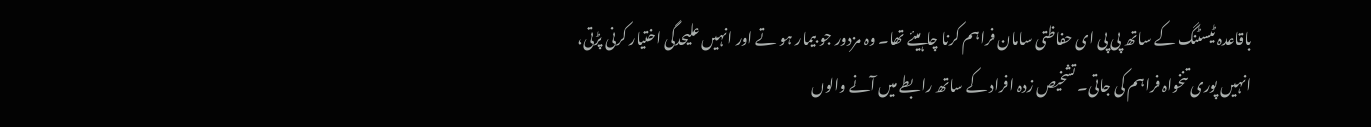باقاعدہ ٹیسٹنگ کے ساتھ پی پی ای حفاظتی سامان فراہم کرنا چاہیئے تھا۔ وہ مزدور جو بیمار ہو تے اور انہیں علیحدگی اختیار کرنی پڑتی، انہیں پوری تنخواہ فراہم کی جاتی۔ تشخیص زدہ افراد کے ساتھ رابطے میں آنے والوں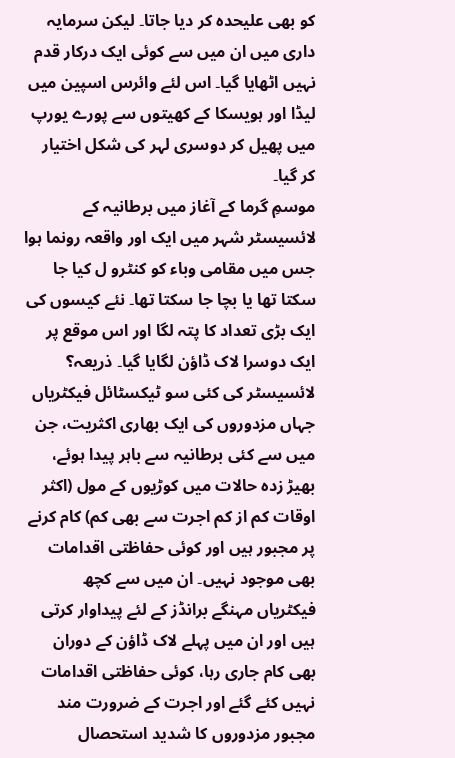کو بھی علیحدہ کر دیا جاتا۔ لیکن سرمایہ داری میں ان میں سے کوئی ایک درکار قدم نہیں اٹھایا گیا۔ اس لئے وائرس اسپین میں لیڈا اور ہویسکا کے کھیتوں سے پورے یورپ میں پھیل کر دوسری لہر کی شکل اختیار کر گیا۔
موسمِ گرما کے آغاز میں برطانیہ کے لائسیسٹر شہر میں ایک اور واقعہ رونما ہوا جس میں مقامی وباء کو کنٹرو ل کیا جا سکتا تھا یا بچا جا سکتا تھا۔ نئے کیسوں کی ایک بڑی تعداد کا پتہ لگا اور اس موقع پر ایک دوسرا لاک ڈاؤن لگایا گیا۔ ذریعہ؟ لائسیسٹر کی کئی سو ٹیکسٹائل فیکٹریاں جہاں مزدوروں کی ایک بھاری اکثریت، جن میں سے کئی برطانیہ سے باہر پیدا ہوئے، بھیڑ زدہ حالات میں کوڑیوں کے مول (اکثر اوقات کم از کم اجرت سے بھی کم) کام کرنے پر مجبور ہیں اور کوئی حفاظتی اقدامات بھی موجود نہیں۔ ان میں سے کچھ فیکٹریاں مہنگے برانڈز کے لئے پیداوار کرتی ہیں اور ان میں پہلے لاک ڈاؤن کے دوران بھی کام جاری رہا، کوئی حفاظتی اقدامات نہیں کئے گئے اور اجرت کے ضرورت مند مجبور مزدوروں کا شدید استحصال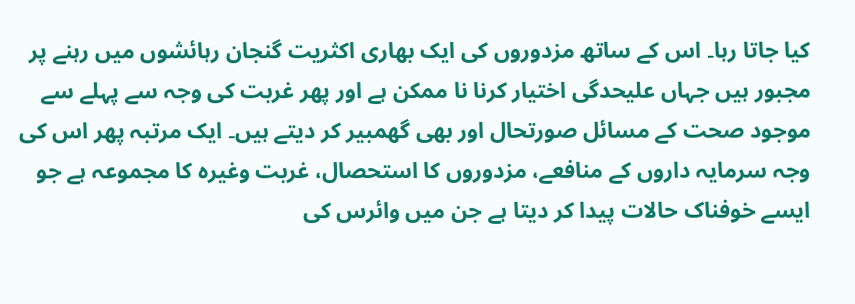کیا جاتا رہا۔ اس کے ساتھ مزدوروں کی ایک بھاری اکثریت گنجان رہائشوں میں رہنے پر مجبور ہیں جہاں علیحدگی اختیار کرنا نا ممکن ہے اور پھر غربت کی وجہ سے پہلے سے موجود صحت کے مسائل صورتحال اور بھی گھمبیر کر دیتے ہیں۔ ایک مرتبہ پھر اس کی وجہ سرمایہ داروں کے منافعے، مزدوروں کا استحصال، غربت وغیرہ کا مجموعہ ہے جو ایسے خوفناک حالات پیدا کر دیتا ہے جن میں وائرس کی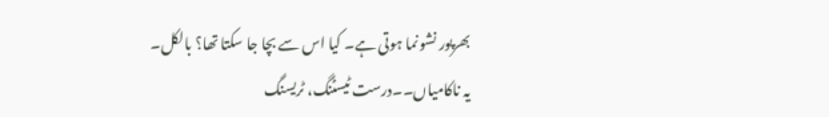بھرپور نشونما ہوتی ہے۔ کیا اس سے بچا جا سکتا تھا؟ بالکل۔
یہ ناکامیاں۔۔درست ٹیسٹنگ، ٹریسنگ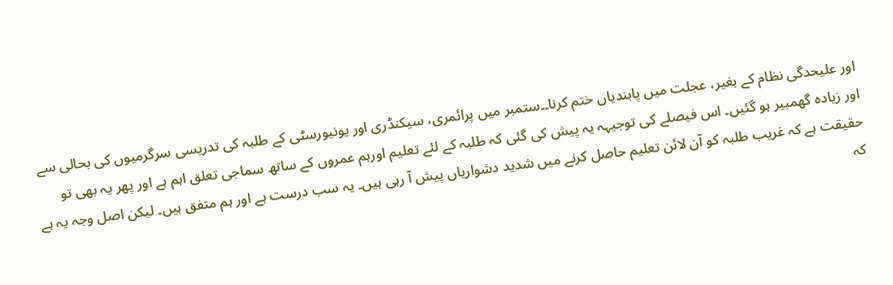اور علیحدگی نظام کے بغیر، عجلت میں پابندیاں ختم کرنا۔۔ستمبر میں پرائمری، سیکنڈری اور یونیورسٹی کے طلبہ کی تدریسی سرگرمیوں کی بحالی سے اور زیادہ گھمبیر ہو گئیں۔ اس فیصلے کی توجیہہ یہ پیش کی گئی کہ طلبہ کے لئے تعلیم اورہم عمروں کے ساتھ سماجی تعلق اہم ہے اور پھر یہ بھی تو حقیقت ہے کہ غریب طلبہ کو آن لائن تعلیم حاصل کرنے میں شدید دشواریاں پیش آ رہی ہیں۔ یہ سب درست ہے اور ہم متفق ہیں۔ لیکن اصل وجہ یہ ہے کہ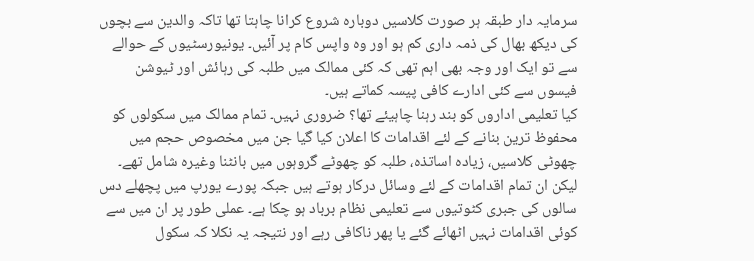سرمایہ دار طبقہ ہر صورت کلاسیں دوبارہ شروع کرانا چاہتا تھا تاکہ والدین سے بچوں کی دیکھ بھال کی ذمہ داری کم ہو اور وہ واپس کام پر آئیں۔ یونیورسٹیوں کے حوالے سے تو ایک اور وجہ بھی اہم تھی کہ کئی ممالک میں طلبہ کی رہائش اور ٹیوشن فیسوں سے کئی ادارے کافی پیسہ کماتے ہیں۔
کیا تعلیمی اداروں کو بند رہنا چاہیئے تھا؟ ضروری نہیں۔ تمام ممالک میں سکولوں کو محفوظ ترین بنانے کے لئے اقدامات کا اعلان کیا گیا جن میں مخصوص حجم میں چھوٹی کلاسیں، زیادہ اساتذہ، طلبہ کو چھوٹے گروہوں میں بانٹنا وغیرہ شامل تھے۔ لیکن ان تمام اقدامات کے لئے وسائل درکار ہوتے ہیں جبکہ پورے یورپ میں پچھلے دس سالوں کی جبری کٹوتیوں سے تعلیمی نظام برباد ہو چکا ہے۔ عملی طور پر ان میں سے کوئی اقدامات نہیں اٹھائے گئے یا پھر ناکافی رہے اور نتیجہ یہ نکلا کہ سکول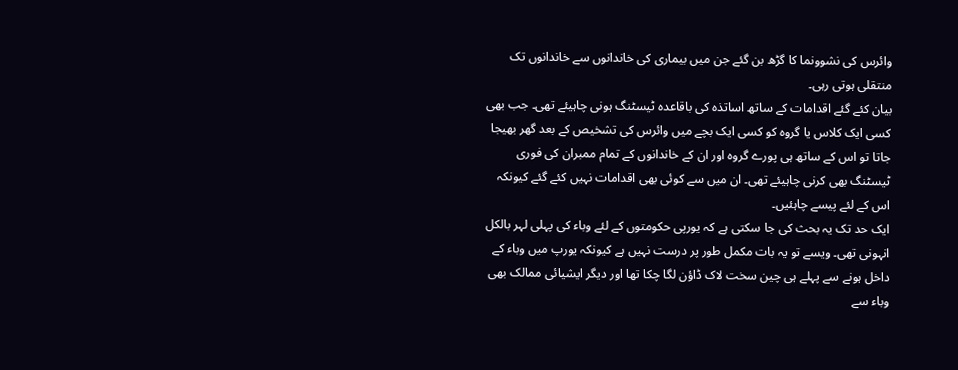وائرس کی نشوونما کا گڑھ بن گئے جن میں بیماری کی خاندانوں سے خاندانوں تک منتقلی ہوتی رہی۔
بیان کئے گئے اقدامات کے ساتھ اساتذہ کی باقاعدہ ٹیسٹنگ ہونی چاہیئے تھی۔ جب بھی کسی ایک کلاس یا گروہ کو کسی ایک بچے میں وائرس کی تشخیص کے بعد گھر بھیجا جاتا تو اس کے ساتھ ہی پورے گروہ اور ان کے خاندانوں کے تمام ممبران کی فوری ٹیسٹنگ بھی کرنی چاہیئے تھی۔ ان میں سے کوئی بھی اقدامات نہیں کئے گئے کیونکہ اس کے لئے پیسے چاہئیں۔
ایک حد تک یہ بحث کی جا سکتی ہے کہ یورپی حکومتوں کے لئے وباء کی پہلی لہر بالکل انہونی تھی۔ ویسے تو یہ بات مکمل طور پر درست نہیں ہے کیونکہ یورپ میں وباء کے داخل ہونے سے پہلے ہی چین سخت لاک ڈاؤن لگا چکا تھا اور دیگر ایشیائی ممالک بھی وباء سے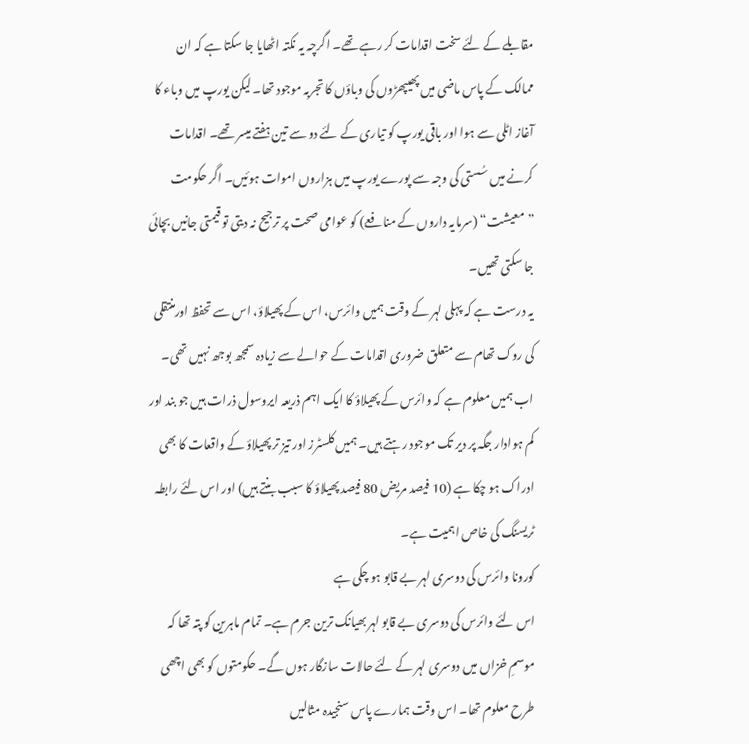مقابلے کے لئے سخت اقدامات کر رہے تھے۔ اگرچہ یہ نکتہ اٹھایا جا سکتا ہے کہ ان ممالک کے پاس ماضی میں پھیپھڑوں کی وباؤں کا تجربہ موجود تھا۔ لیکن یورپ میں وباء کا آغاز اٹلی سے ہوا اور باقی یورپ کو تیاری کے لئے دو سے تین ہفتے میسر تھے۔ اقدامات کرنے میں سُستی کی وجہ سے پورے یورپ میں ہزاروں اموات ہوئیں۔ اگر حکومت ”معیشت“ (سرمایہ داروں کے منافعے) کو عوامی صحت پر ترجیح نہ دیتی تو قیمتی جانیں بچائی جا سکتی تھیں۔
یہ درست ہے کہ پہلی لہر کے وقت ہمیں وائرس، اس کے پھیلاؤ، اس سے تحفظ اورمنتقلی کی روک تھام سے متعلق ضروری اقدامات کے حوالے سے زیادہ سمجھ بوجھ نہیں تھی۔ اب ہمیں معلوم ہے کہ وائرس کے پھیلاؤ کا ایک اہم ذریعہ ایروسول ذرات ہیں جو بند اور کم ہوادار جگہ پر دیر تک موجود رہتے ہیں۔ ہمیں کلسٹرز اور تیز تر پھیلاؤ کے واقعات کا بھی ادراک ہو چکا ہے (10 فیصد مریض 80 فیصد پھیلاؤ کا سبب بنتے ہیں) اور اس لئے رابطہ ٹریسنگ کی خاص اہمیت ہے۔
کورونا وائرس کی دوسری لہر بے قابو ہو چکی ہے
اس لئے وائرس کی دوسری بے قابو لہر بھیانک ترین جرم ہے۔ تمام ماہرین کو پتہ تھا کہ موسمِ خزاں میں دوسری لہر کے لئے حالات سازگار ہوں گے۔ حکومتوں کو بھی اچھی طرح معلوم تھا۔ اس وقت ہمارے پاس سنجیدہ مثالیں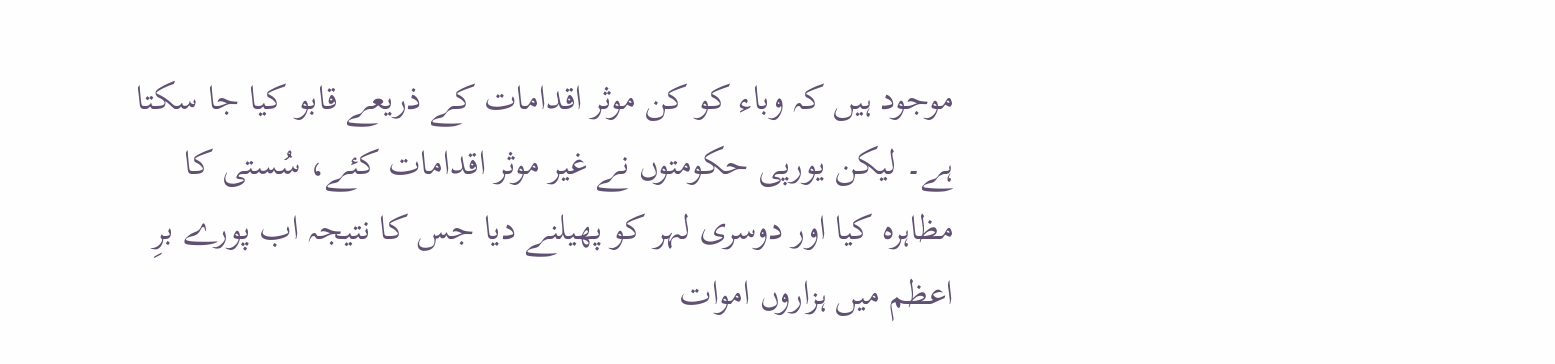موجود ہیں کہ وباء کو کن موثر اقدامات کے ذریعے قابو کیا جا سکتا ہے۔ لیکن یورپی حکومتوں نے غیر موثر اقدامات کئے، سُستی کا مظاہرہ کیا اور دوسری لہر کو پھیلنے دیا جس کا نتیجہ اب پورے برِ اعظم میں ہزاروں اموات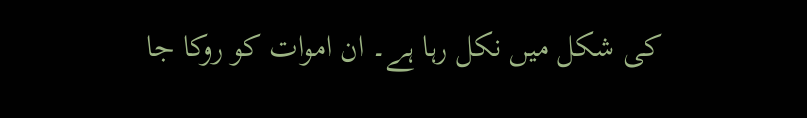کی شکل میں نکل رہا ہے۔ ان اموات کو روکا جا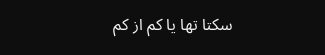سکتا تھا یا کم از کم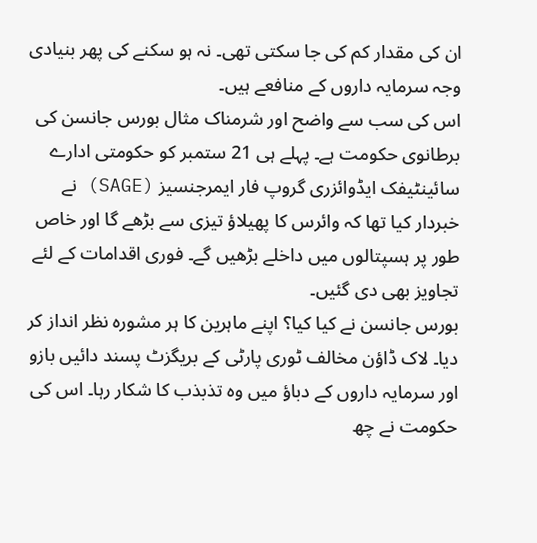ان کی مقدار کم کی جا سکتی تھی۔ نہ ہو سکنے کی پھر بنیادی وجہ سرمایہ داروں کے منافعے ہیں۔
اس کی سب سے واضح اور شرمناک مثال بورس جانسن کی برطانوی حکومت ہے۔ پہلے ہی 21 ستمبر کو حکومتی ادارے سائینٹیفک ایڈوائزری گروپ فار ایمرجنسیز (SAGE) نے خبردار کیا تھا کہ وائرس کا پھیلاؤ تیزی سے بڑھے گا اور خاص طور پر ہسپتالوں میں داخلے بڑھیں گے۔ فوری اقدامات کے لئے تجاویز بھی دی گئیں۔
بورس جانسن نے کیا کیا؟ اپنے ماہرین کا ہر مشورہ نظر انداز کر دیا۔ لاک ڈاؤن مخالف ٹوری پارٹی کے بریگزٹ پسند دائیں بازو اور سرمایہ داروں کے دباؤ میں وہ تذبذب کا شکار رہا۔ اس کی حکومت نے چھ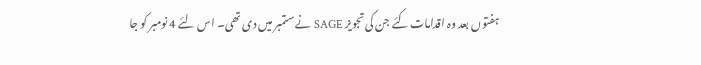ہفتوں بعد وہ اقدامات کئے جن کی تجویز SAGE نے ستمبر میں دی تھی۔ اس لئے 4 نومبر کو جا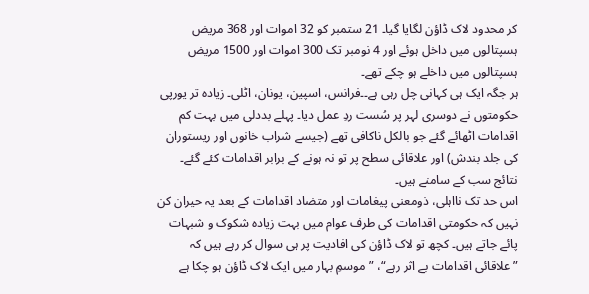کر محدود لاک ڈاؤن لگایا گیا۔ 21 ستمبر کو 32 اموات اور 368 مریض ہسپتالوں میں داخل ہوئے اور 4 نومبر تک 300 اموات اور 1500 مریض ہسپتالوں میں داخلے ہو چکے تھے۔
ہر جگہ ایک ہی کہانی چل رہی ہے۔۔فرانس، اسپین، یونان، اٹلی۔ زیادہ تر یورپی حکومتوں نے دوسری لہر پر سُست ردِ عمل دیا۔ پہلے بددلی میں بہت کم اقدامات اٹھائے گئے جو بالکل ناکافی تھے (جیسے شراب خانوں اور ریستوران کی جلد بندش) اور علاقائی سطح پر تو نہ ہونے کے برابر اقدامات کئے گئے۔ نتائج سب کے سامنے ہیں۔
اس حد تک نااہلی، ذومعنی پیغامات اور متضاد اقدامات کے بعد یہ حیران کن نہیں کہ حکومتی اقدامات کی طرف عوام میں بہت زیادہ شکوک و شبہات پائے جاتے ہیں۔ کچھ تو لاک ڈاؤن کی افادیت پر ہی سوال کر رہے ہیں کہ ”علاقائی اقدامات بے اثر رہے“، ”موسمِ بہار میں ایک لاک ڈاؤن ہو چکا ہے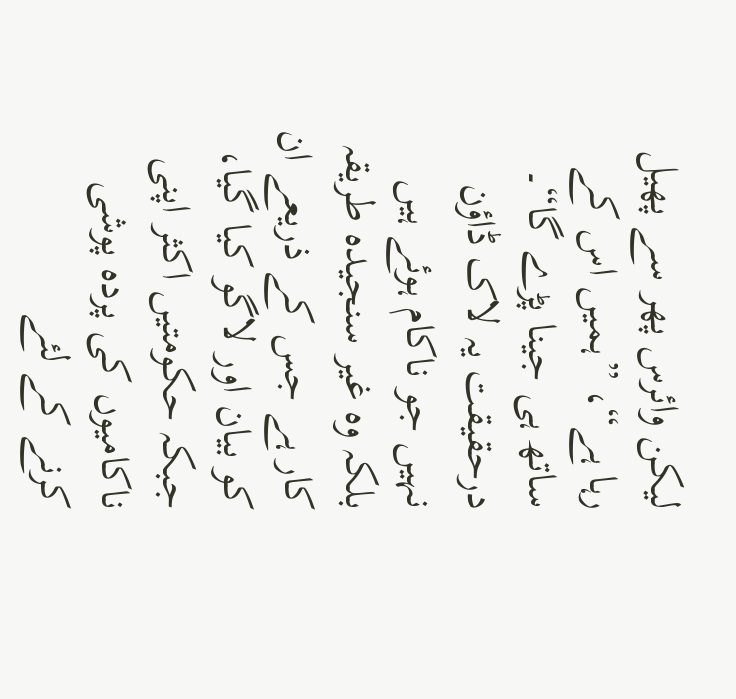لیکن وائرس پھر سے پھیل رہا ہے“، ”ہمیں اس کے ساتھ ہی جینا پڑے گا“۔ درحقیقت یہ لاک ڈاؤن نہیں جو ناکام ہوئے ہیں بلکہ وہ غیر سنجیدہ طریقہ کار ہے جس کے ذریعے ان کو بیان اور لاگو کیا گیا، جبکہ حکومتیں اکثر اپنی ناکامیوں کی پردہ پوشی کرنے کے لئے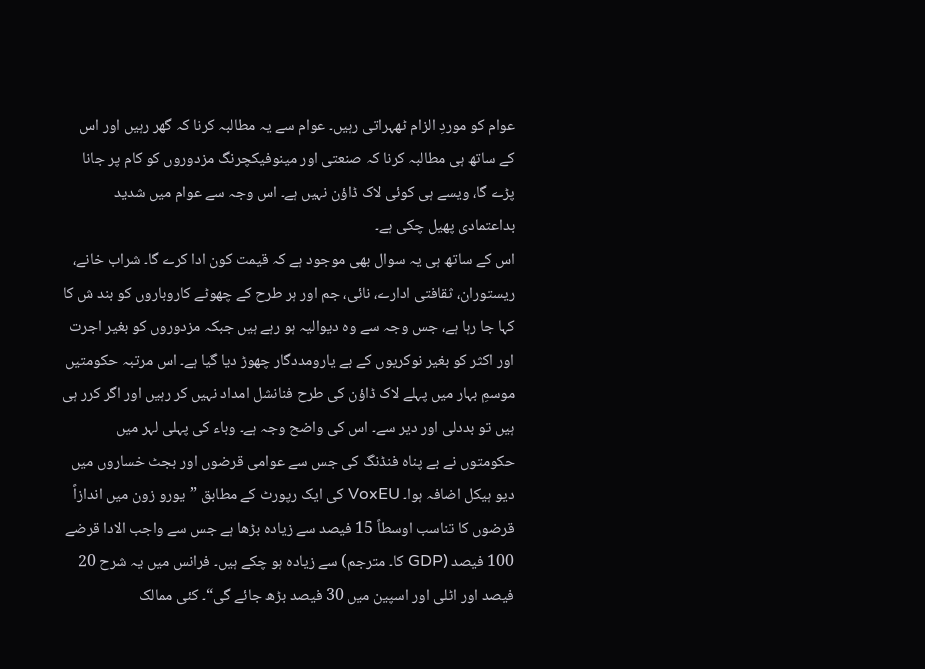عوام کو موردِ الزام ٹھہراتی رہیں۔ عوام سے یہ مطالبہ کرنا کہ گھر رہیں اور اس کے ساتھ ہی مطالبہ کرنا کہ صنعتی اور مینوفیکچرنگ مزدوروں کو کام پر جانا پڑے گا، ویسے ہی کوئی لاک ڈاؤن نہیں ہے۔ اس وجہ سے عوام میں شدید بداعتمادی پھیل چکی ہے۔
اس کے ساتھ ہی یہ سوال بھی موجود ہے کہ قیمت کون ادا کرے گا۔ شراب خانے، ریستوران، ثقافتی ادارے، نائی، جم اور ہر طرح کے چھوٹے کاروباروں کو بند ش کا کہا جا رہا ہے، جس وجہ سے وہ دیوالیہ ہو رہے ہیں جبکہ مزدوروں کو بغیر اجرت اور اکثر کو بغیر نوکریوں کے بے یارومددگار چھوڑ دیا گیا ہے۔ اس مرتبہ حکومتیں موسمِ بہار میں پہلے لاک ڈاؤن کی طرح فنانشل امداد نہیں کر رہیں اور اگر کرر ہی ہیں تو بددلی اور دیر سے۔ اس کی واضح وجہ ہے۔ وباء کی پہلی لہر میں حکومتوں نے بے پناہ فنڈنگ کی جس سے عوامی قرضوں اور بجٹ خساروں میں دیو ہیکل اضافہ ہوا۔ VoxEU کی ایک رپورٹ کے مطابق ”یورو زون میں اندازاً قرضوں کا تناسب اوسطاً 15 فیصد سے زیادہ بڑھا ہے جس سے واجب الادا قرضے 100 فیصد (GDP کا۔ مترجم) سے زیادہ ہو چکے ہیں۔ فرانس میں یہ شرح 20 فیصد اور اٹلی اور اسپین میں 30 فیصد بڑھ جائے گی“۔ کئی ممالک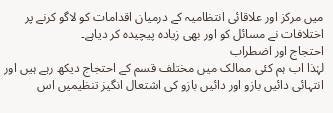میں مرکز اور علاقائی انتظامیہ کے درمیان اقدامات کو لاگو کرنے پر اختلافات نے مسائل کو اور بھی زیادہ پیچیدہ کر دیاہے۔
احتجاج اور اضطراب
لہٰذا اب ہم کئی ممالک میں مختلف قسم کے احتجاج دیکھ رہے ہیں اور انتہائی دائیں بازو اور دائیں بازو کی اشتعال انگیز تنظیمیں اس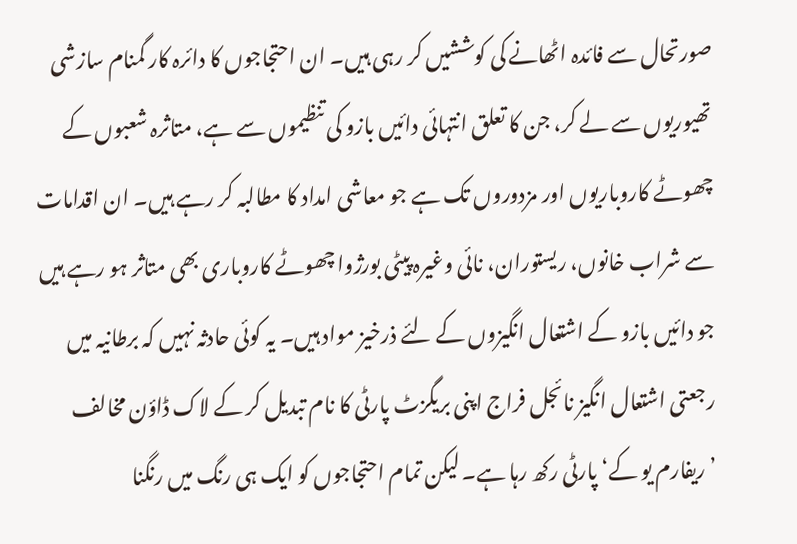صورتحال سے فائدہ اٹھانے کی کوششیں کر رہی ہیں۔ ان احتجاجوں کا دائرہ کار گمنام سازشی تھیوریوں سے لے کر، جن کا تعلق انتہائی دائیں بازو کی تنظیموں سے ہے، متاثرہ شعبوں کے چھوٹے کاروباریوں اور مزدوروں تک ہے جو معاشی امداد کا مطالبہ کر رہے ہیں۔ ان اقدامات سے شراب خانوں، ریستوران، نائی وغیرہ پیٹی بورژوا چھوٹے کاروباری بھی متاثر ہو رہے ہیں جو دائیں بازو کے اشتعال انگیزوں کے لئے ذرخیز مواد ہیں۔ یہ کوئی حادثہ نہیں کہ برطانیہ میں رجعتی اشتعال انگیز نائجل فراج اپنی بریگزٹ پارٹی کا نام تبدیل کر کے لاک ڈاؤن مخالف ’ریفارم یو کے‘ پارٹی رکھ رہا ہے۔ لیکن تمام احتجاجوں کو ایک ہی رنگ میں رنگنا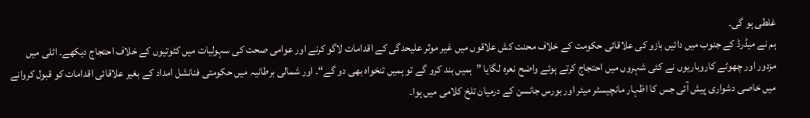غلطی ہو گی۔
ہم نے میڈرڈ کے جنوب میں دائیں بازو کی علاقائی حکومت کے خلاف محنت کش علاقوں میں غیر موثر علیحدگی کے اقدامات لاگو کرنے اور عوامی صحت کی سہولیات میں کٹوتیوں کے خلاف احتجاج دیکھے۔ اٹلی میں مزدور اور چھوٹے کاروباریوں نے کئی شہروں میں احتجاج کرتے ہوئے واضح نعرہ لگایا ”ہمیں بند کرو گے تو ہمیں تنخواہ بھی دو گے“۔ اور شمالی برطانیہ میں حکومتی فنانشل امداد کے بغیر علاقائی اقدامات کو قبول کروانے میں خاصی دشواری پیش آئی جس کا اظہار مانچیسٹر میئر اور بورس جانسن کے درمیان تلخ کلامی میں ہوا۔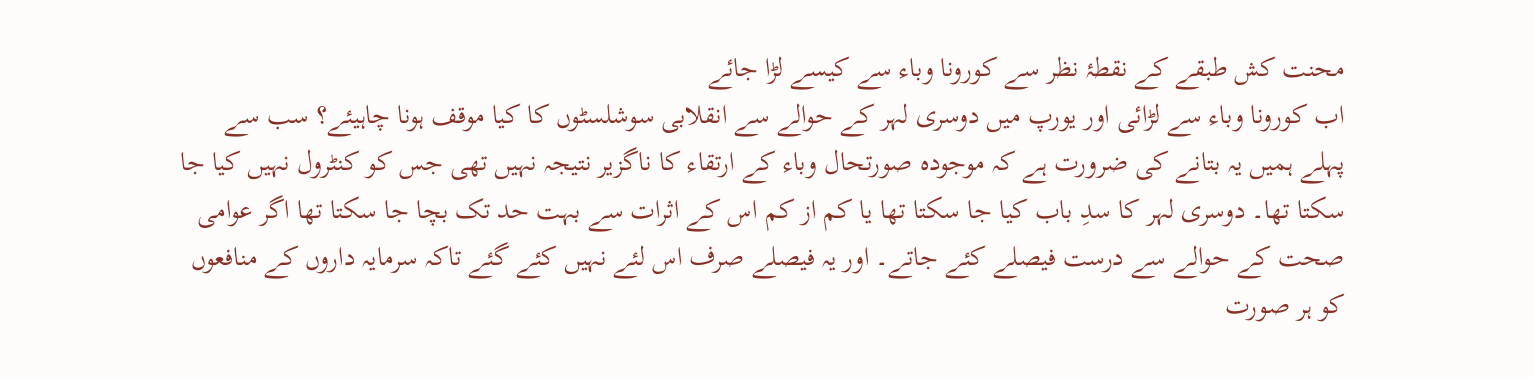محنت کش طبقے کے نقطۂ نظر سے کورونا وباء سے کیسے لڑا جائے
اب کورونا وباء سے لڑائی اور یورپ میں دوسری لہر کے حوالے سے انقلابی سوشلسٹوں کا کیا موقف ہونا چاہیئے؟ سب سے پہلے ہمیں یہ بتانے کی ضرورت ہے کہ موجودہ صورتحال وباء کے ارتقاء کا ناگزیر نتیجہ نہیں تھی جس کو کنٹرول نہیں کیا جا سکتا تھا۔ دوسری لہر کا سدِ باب کیا جا سکتا تھا یا کم از کم اس کے اثرات سے بہت حد تک بچا جا سکتا تھا اگر عوامی صحت کے حوالے سے درست فیصلے کئے جاتے۔ اور یہ فیصلے صرف اس لئے نہیں کئے گئے تاکہ سرمایہ داروں کے منافعوں کو ہر صورت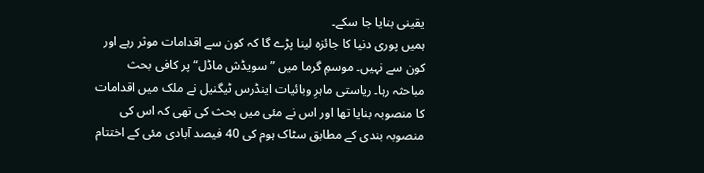یقینی بنایا جا سکے۔
ہمیں پوری دنیا کا جائزہ لینا پڑے گا کہ کون سے اقدامات موثر رہے اور کون سے نہیں۔ موسمِ گرما میں ”سویڈش ماڈل“ پر کافی بحث مباحثہ رہا۔ ریاستی ماہرِ وبائیات اینڈرس ٹیگنیل نے ملک میں اقدامات کا منصوبہ بنایا تھا اور اس نے مئی میں بحث کی تھی کہ اس کی منصوبہ بندی کے مطابق سٹاک ہوم کی 40 فیصد آبادی مئی کے اختتام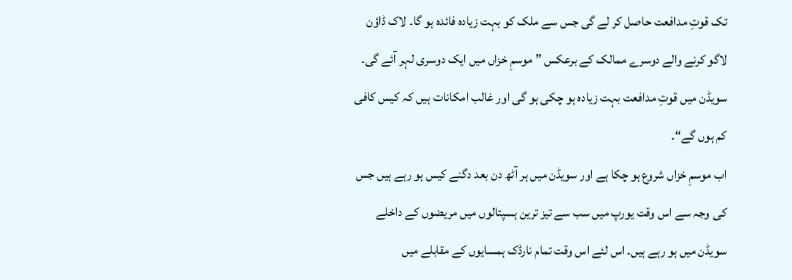تک قوتِ مدافعت حاصل کر لے گی جس سے ملک کو بہت زیادہ فائدہ ہو گا۔ لاک ڈاؤن لاگو کرنے والے دوسرے ممالک کے برعکس ”موسمِ خزاں میں ایک دوسری لہر آئے گی۔ سویڈن میں قوتِ مدافعت بہت زیادہ ہو چکی ہو گی اور غالب امکانات ہیں کہ کیس کافی کم ہوں گے“۔
اب موسمِ خزاں شروع ہو چکا ہے اور سویڈن میں ہر آٹھ دن بعد دگنے کیس ہو رہے ہیں جس کی وجہ سے اس وقت یورپ میں سب سے تیز ترین ہسپتالوں میں مریضوں کے داخلے سویڈن میں ہو رہے ہیں۔ اس لئے اس وقت تمام نارڈک ہمسایوں کے مقابلے میں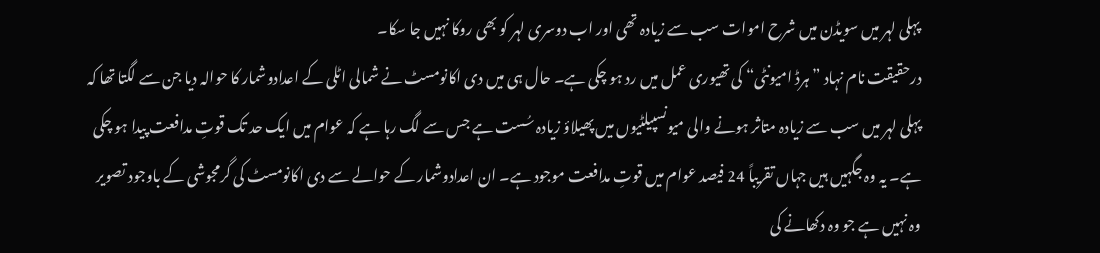پہلی لہر میں سویڈن میں شرح اموات سب سے زیادہ تھی اور اب دوسری لہر کو بھی روکا نہیں جا سکا۔
درحقیقت نام نہاد ”ہرڈ امیونٹی“ کی تھیوری عمل میں رد ہو چکی ہے۔ حال ہی میں دی اکانومسٹ نے شمالی اٹلی کے اعدادوشمار کا حوالہ دیا جن سے لگتا تھا کہ پہلی لہر میں سب سے زیادہ متاثر ہونے والی میونسپیلٹیوں میں پھیلاؤ زیادہ سُست ہے جس سے لگ رہا ہے کہ عوام میں ایک حد تک قوتِ مدافعت پیدا ہو چکی ہے۔ یہ وہ جگہیں ہیں جہاں تقریباً 24 فیصد عوام میں قوتِ مدافعت موجود ہے۔ ان اعدادوشمار کے حوالے سے دی اکانومسٹ کی گرمجوشی کے باوجود تصویر وہ نہیں ہے جو وہ دکھانے کی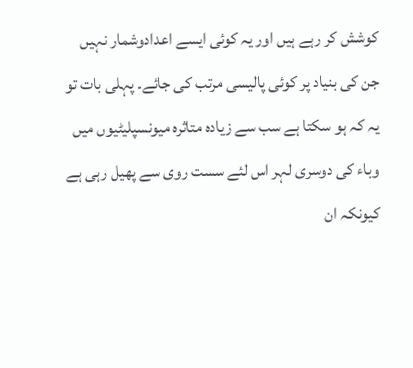کوشش کر رہے ہیں اور یہ کوئی ایسے اعدادوشمار نہیں جن کی بنیاد پر کوئی پالیسی مرتب کی جائے۔ پہلی بات تو یہ کہ ہو سکتا ہے سب سے زیادہ متاثرہ میونسپلیٹیوں میں وباء کی دوسری لہر اس لئے سست روی سے پھیل رہی ہے کیونکہ ان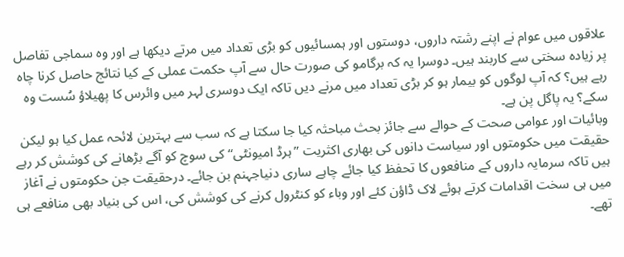علاقوں میں عوام نے اپنے رشتہ داروں، دوستوں اور ہمسائیوں کو بڑی تعداد میں مرتے دیکھا ہے اور وہ سماجی تفاصل پر زیادہ سختی سے کاربند ہیں۔ دوسرا یہ کہ برگامو کی صورت حال سے آپ حکمت عملی کے کیا نتائج حاصل کرنا چاہ رہے ہیں؟ کہ آپ لوگوں کو بیمار ہو کر بڑی تعداد میں مرنے دیں تاکہ ایک دوسری لہر میں وائرس کا پھیلاؤ سُست وہ سکے؟ یہ پاگل پن ہے۔
وبائیات اور عوامی صحت کے حوالے سے جائز بحث مباحثہ کیا جا سکتا ہے کہ سب سے بہترین لائحہ عمل کیا ہو لیکن حقیقت میں حکومتوں اور سیاست دانوں کی بھاری اکثریت ”ہرڈ امیونٹی“ کی سوچ کو آگے بڑھانے کی کوشش کر رہے ہیں تاکہ سرمایہ داروں کے منافعوں کا تحفظ کیا جائے چاہے ساری دنیاجہنم بن جائے۔ درحقیقت جن حکومتوں نے آغاز میں ہی سخت اقدامات کرتے ہوئے لاک ڈاؤن کئے اور وباء کو کنٹرول کرنے کی کوشش کی، اس کی بنیاد بھی منافعے ہی تھے۔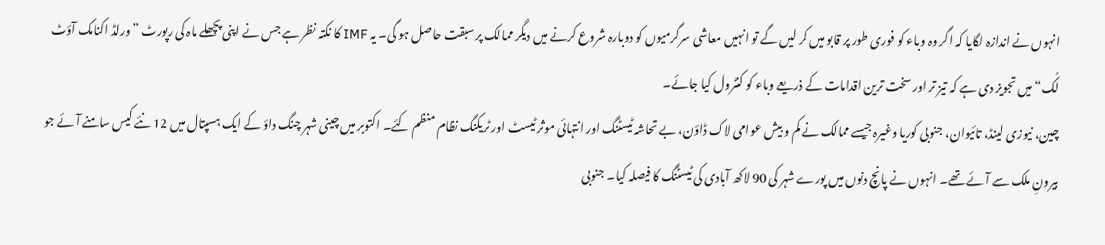انہوں نے اندازہ لگایا کہ اگر وہ وباء کو فوری طور پر قابو میں کر لیں گے تو انہیں معاشی سرگرمیوں کو دوبارہ شروع کرنے میں دیگر ممالک پر سبقت حاصل ہو گی۔ یہ IMF کا نکتہ نظر ہے جس نے اپنی پچھلے ماہ کی رپورٹ ”ورلڈ اکنامک آؤٹ لُک“ میں تجویز دی ہے کہ تیز تر اور سخت ترین اقدامات کے ذریعے وباء کو کنٹرول کیا جائے۔
چین، نیوزی لینڈ، تائیوان، جنوبی کوریا وغیرہ جیسے ممالک نے کم و بیش عوامی لاک ڈاؤن، بے تحاشہ ٹیسٹنگ اور انتہائی موثر ٹیسٹ اور ٹریکنگ نظام منظم کئے۔ اکتوبر میں چینی شہر چنگ داؤ کے ایک ہسپتال میں 12 نئے کیس سامنے آئے جو بیرونِ ملک سے آئے تھے۔ انہوں نے پانچ دنوں میں پورے شہر کی 90 لاکھ آبادی کی ٹیسٹنگ کا فیصلہ کیا۔ جنوبی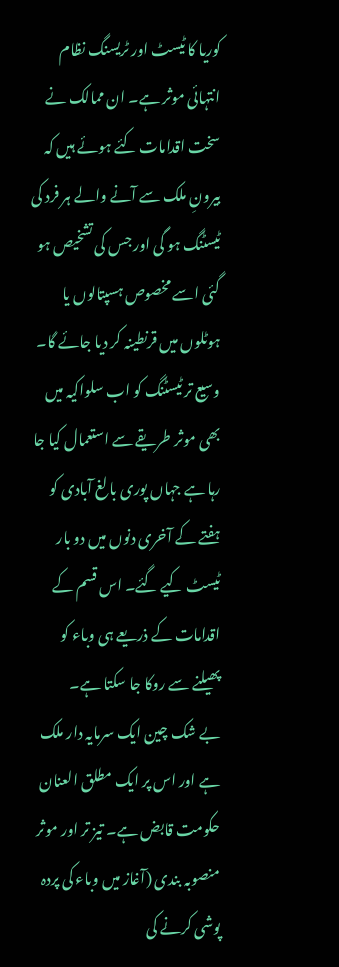کوریا کا ٹیسٹ اور ٹریسنگ نظام انتہائی موثر ہے۔ ان ممالک نے سخت اقدامات کئے ہوئے ہیں کہ بیرونِ ملک سے آنے والے ہر فرد کی ٹیسٹنگ ہو گی اور جس کی تشخیص ہو گئی اسے مخصوص ہسپتالوں یا ہوٹلوں میں قرنطینہ کر دیا جائے گا۔ وسیع تر ٹیسٹنگ کو اب سلواکیہ میں بھی موثر طریقے سے استعمال کیا جا رہا ہے جہاں پوری بالغ آبادی کو ہفتے کے آخری دنوں میں دو بار ٹیسٹ کیے گئے۔ اس قسم کے اقدامات کے ذریعے ہی وباء کو پھیلنے سے روکا جا سکتا ہے۔
بے شک چین ایک سرمایہ دار ملک ہے اور اس پر ایک مطلق العنان حکومت قابض ہے۔ تیز تر اور موثر منصوبہ بندی (آغاز میں وباء کی پردہ پوشی کرنے کی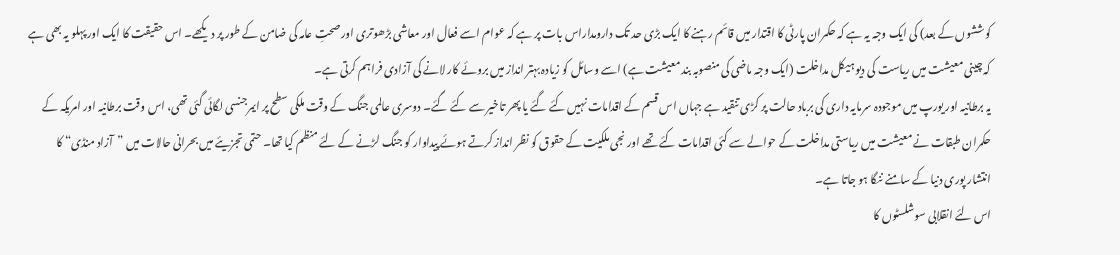کوششوں کے بعد) کی ایک وجہ یہ ہے کہ حکمران پارٹی کا اقتدار میں قائم رہنے کا ایک بڑی حد تک دارومداراس بات پر ہے کہ عوام اسے فعال اور معاشی بڑھوتری اور صحتِ عامہ کی ضامن کے طور پر دیکھے۔ اس حقیقت کا ایک اور پہلو یہ بھی ہے کہ چینی معیشت میں ریاست کی دیو ہیکل مداخلت (ایک وجہ ماضی کی منصوبہ بند معیشت ہے) اسے وسائل کو زیادہ بہتر انداز میں بروئے کار لانے کی آزادی فراہم کرتی ہے۔
یہ برطانیہ اور یورپ میں موجودہ سرمایہ داری کی برباد حالت پر کڑی تنقید ہے جہاں اس قسم کے اقدامات نہیں کئے گئے یا پھر تاخیر سے کئے گئے۔ دوسری عالمی جنگ کے وقت ملکی سطح پر ایمرجنسی لگائی گئی تھی، اس وقت برطانیہ اور امریکہ کے حکمران طبقات نے معیشت میں ریاستی مداخلت کے حوالے سے کئی اقدامات کئے تھے اور نجی ملکیت کے حقوق کو نظر انداز کرتے ہوئے پیداوار کو جنگ لڑنے کے لئے منظم کیا تھا۔ حتمی تجزیئے میں بحرانی حالات میں ”آزاد منڈی“ کا انتشار پوری دنیا کے سامنے ننگا ہو جاتا ہے۔
اس لئے انقلابی سوشلسٹوں کا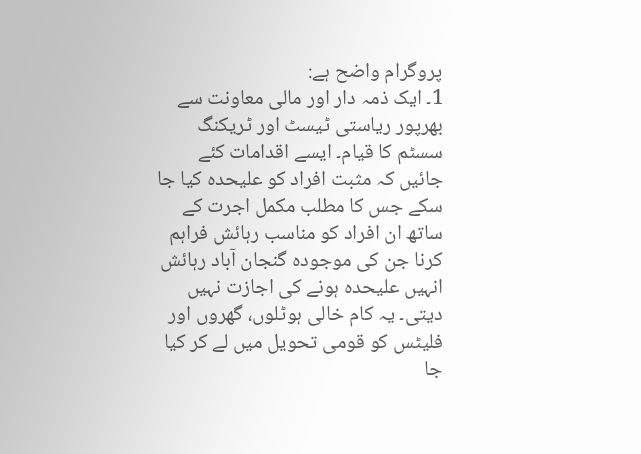پروگرام واضح ہے:
1۔ ایک ذمہ دار اور مالی معاونت سے بھرپور ریاستی ٹیسٹ اور ٹریکنگ سسٹم کا قیام۔ ایسے اقدامات کئے جائیں کہ مثبت افراد کو علیحدہ کیا جا سکے جس کا مطلب مکمل اجرت کے ساتھ ان افراد کو مناسب رہائش فراہم کرنا جن کی موجودہ گنجان آباد رہائش انہیں علیحدہ ہونے کی اجازت نہیں دیتی۔ یہ کام خالی ہوٹلوں، گھروں اور فلیٹس کو قومی تحویل میں لے کر کیا جا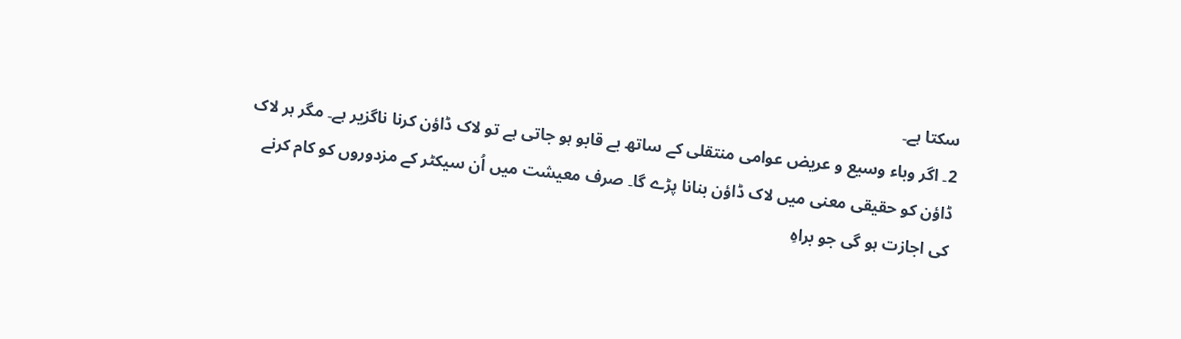سکتا ہے۔
2۔ اگر وباء وسیع و عریض عوامی منتقلی کے ساتھ بے قابو ہو جاتی ہے تو لاک ڈاؤن کرنا ناگزیر ہے۔ مگر ہر لاک ڈاؤن کو حقیقی معنی میں لاک ڈاؤن بنانا پڑے گا۔ صرف معیشت میں اُن سیکٹر کے مزدوروں کو کام کرنے کی اجازت ہو گی جو براہِ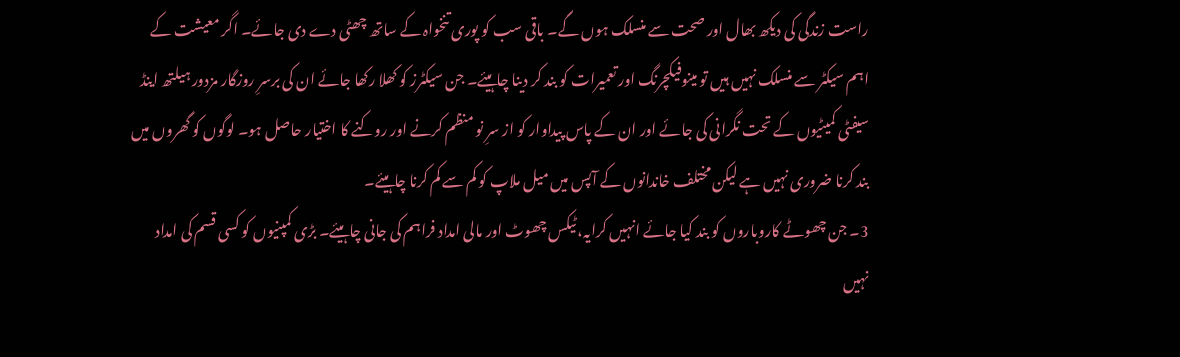راست زندگی کی دیکھ بھال اور صحت سے منسلک ہوں گے۔ باقی سب کو پوری تنخواہ کے ساتھ چھٹی دے دی جائے۔ اگر معیشت کے اہم سیکٹر سے منسلک نہیں ہیں تو مینوفیکچرنگ اور تعمیرات کو بند کر دینا چاہیئے۔ جن سیکٹرز کو کھلا رکھا جائے ان کی برسرِ روزگار مزدور ہیلتھ اینڈ سیفٹی کمیٹیوں کے تحت نگرانی کی جائے اور ان کے پاس پیداوار کو از سرِ نو منظم کرنے اور روکنے کا اختیار حاصل ہو۔ لوگوں کو گھروں میں بند کرنا ضروری نہیں ہے لیکن مختلف خاندانوں کے آپس میں میل ملاپ کو کم سے کم کرنا چاہیئے۔
3۔ جن چھوٹے کاروباروں کو بند کیا جائے انہیں کرایہ، ٹیکس چھوٹ اور مالی امداد فراہم کی جانی چاہیئے۔ بڑی کمپنیوں کو کسی قسم کی امداد نہیں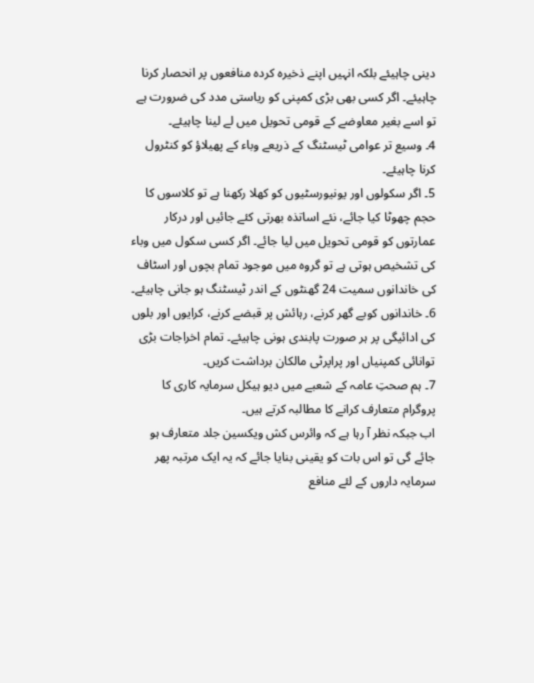دینی چاہیئے بلکہ انہیں اپنے ذخیرہ کردہ منافعوں پر انحصار کرنا چاہیئے۔ اگر کسی بھی بڑی کمپنی کو ریاستی مدد کی ضرورت ہے تو اسے بغیر معاوضے کے قومی تحویل میں لے لینا چاہیئے۔
4۔ وسیع تر عوامی ٹیسٹنگ کے ذریعے وباء کے پھیلاؤ کو کنٹرول کرنا چاہیئے۔
5۔ اگر سکولوں اور یونیورسٹیوں کو کھلا رکھنا ہے تو کلاسوں کا حجم چھوٹا کیا جائے، نئے اساتذہ بھرتی کئے جائیں اور درکار عمارتوں کو قومی تحویل میں لیا جائے۔ اگر کسی سکول میں وباء کی تشخیص ہوتی ہے تو گروہ میں موجود تمام بچوں اور اسٹاف کی خاندانوں سمیت 24 گھنٹوں کے اندر ٹیسٹنگ ہو جانی چاہیئے۔
6۔ خاندانوں کوبے گھر کرنے، رہائش پر قبضے کرنے، کرایوں اور بلوں کی ادائیگی پر ہر صورت پابندی ہونی چاہیئے۔ تمام اخراجات بڑی توانائی کمپنیاں اور پراپرٹی مالکان برداشت کریں۔
7۔ ہم صحتِ عامہ کے شعبے میں دیو ہیکل سرمایہ کاری کا پروگرام متعارف کرانے کا مطالبہ کرتے ہیں۔
اب جبکہ نظر آ رہا ہے کہ وائرس کش ویکسین جلد متعارف ہو جائے گی تو اس بات کو یقینی بنایا جائے کہ یہ ایک مرتبہ پھر سرمایہ داروں کے لئے منافع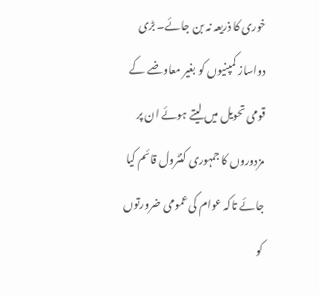خوری کا ذریعہ نہ بن جائے۔ بڑی دواساز کمپنیوں کو بغیر معاوضے کے قومی تحویل میں لیتے ہوئے ان پر مزدوروں کا جمہوری کنٹرول قائم کیا جائے تاکہ عوام کی عمومی ضرورتوں کو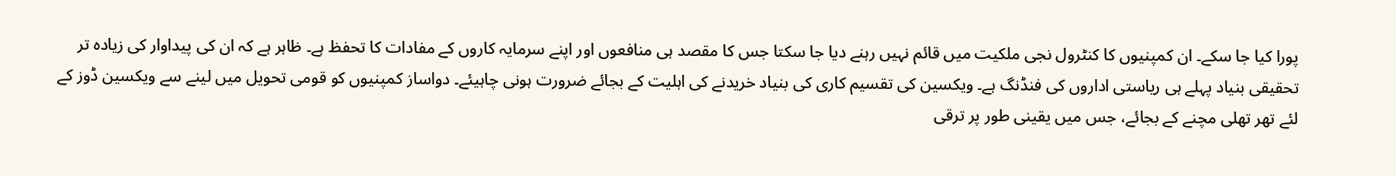پورا کیا جا سکے۔ ان کمپنیوں کا کنٹرول نجی ملکیت میں قائم نہیں رہنے دیا جا سکتا جس کا مقصد ہی منافعوں اور اپنے سرمایہ کاروں کے مفادات کا تحفظ ہے۔ ظاہر ہے کہ ان کی پیداوار کی زیادہ تر تحقیقی بنیاد پہلے ہی ریاستی اداروں کی فنڈنگ ہے۔ ویکسین کی تقسیم کاری کی بنیاد خریدنے کی اہلیت کے بجائے ضرورت ہونی چاہیئے۔ دواساز کمپنیوں کو قومی تحویل میں لینے سے ویکسین ڈوز کے لئے تھر تھلی مچنے کے بجائے، جس میں یقینی طور پر ترقی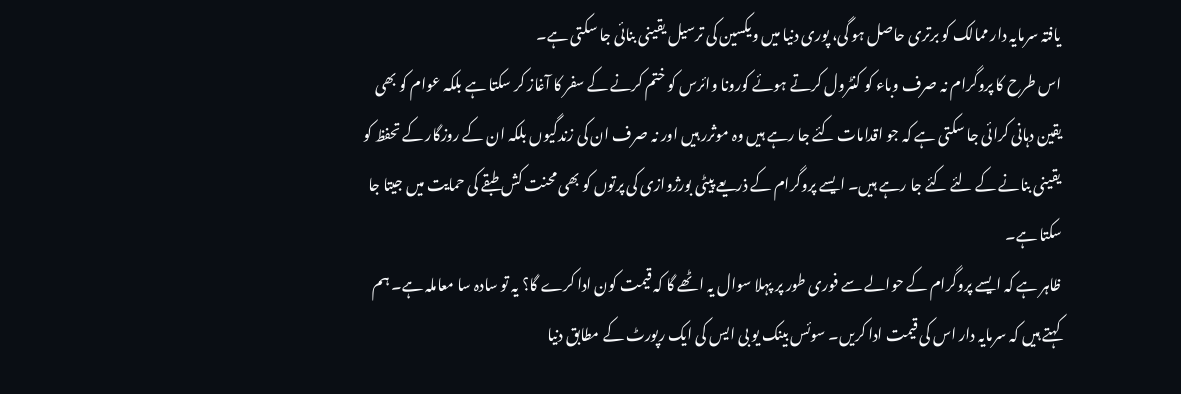یافتہ سرمایہ دار ممالک کو برتری حاصل ہو گی، پوری دنیا میں ویکسین کی ترسیل یقینی بنائی جا سکتی ہے۔
اس طرح کا پروگرام نہ صرف وباء کو کنٹرول کرتے ہوئے کورونا وائرس کو ختم کرنے کے سفر کا آغاز کر سکتا ہے بلکہ عوام کو بھی یقین دہانی کرائی جا سکتی ہے کہ جو اقدامات کئے جا رہے ہیں وہ موثرر ہیں اور نہ صرف ان کی زندگیوں بلکہ ان کے روزگار کے تحفظ کو یقینی بنانے کے لئے کئے جا رہے ہیں۔ ایسے پروگرام کے ذریعے پیٹی بورژوازی کی پرتوں کو بھی محنت کش طبقے کی حمایت میں جیتا جا سکتا ہے۔
ظاہر ہے کہ ایسے پروگرام کے حوالے سے فوری طور پر پہلا سوال یہ اٹھے گا کہ قیمت کون ادا کرے گا؟ یہ تو سادہ سا معاملہ ہے۔ ہم کہتے ہیں کہ سرمایہ دار اس کی قیمت ادا کریں۔ سوئس بینک یو بی ایس کی ایک رپورٹ کے مطابق دنیا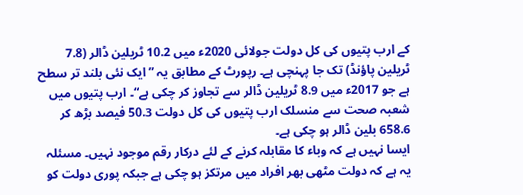کے ارب پتیوں کی کل دولت جولائی 2020ء میں 10.2 ٹریلین ڈالر (7.8 ٹریلین پاؤنڈ) تک جا پہنچی ہے۔ رپورٹ کے مطابق یہ ”ایک نئی بلند تر سطح ہے جو 2017ء میں 8.9 ٹریلین ڈالر سے تجاوز کر چکی ہے“۔ ارب پتیوں میں شعبہ صحت سے منسلک ارب پتیوں کی کل دولت 50.3 فیصد بڑھ کر 658.6 بلین ڈالر ہو چکی ہے۔
ایسا نہیں ہے کہ وباء کا مقابلہ کرنے کے لئے درکار رقم موجود نہیں۔ مسئلہ یہ ہے کہ دولت مٹھی بھر افراد میں مرتکز ہو چکی ہے جبکہ پوری دولت کو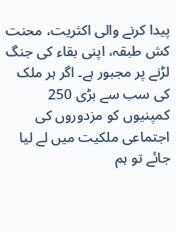پیدا کرنے والی اکثریت، محنت کش طبقہ، اپنی بقاء کی جنگ لڑنے پر مجبور ہے۔ اگر ہر ملک کی سب سے بڑی 250 کمپنیوں کو مزدوروں کی اجتماعی ملکیت میں لے لیا جائے تو ہم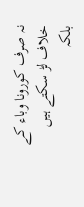نہ صرف کورونا وباء کے خلاف لڑ سکتے ہیں بلکہ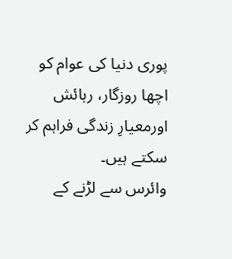پوری دنیا کی عوام کو اچھا روزگار، رہائش اورمعیارِ زندگی فراہم کر سکتے ہیں۔
وائرس سے لڑنے کے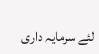لئے سرمایہ داری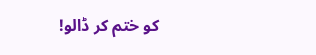کو ختم کر ڈالو!